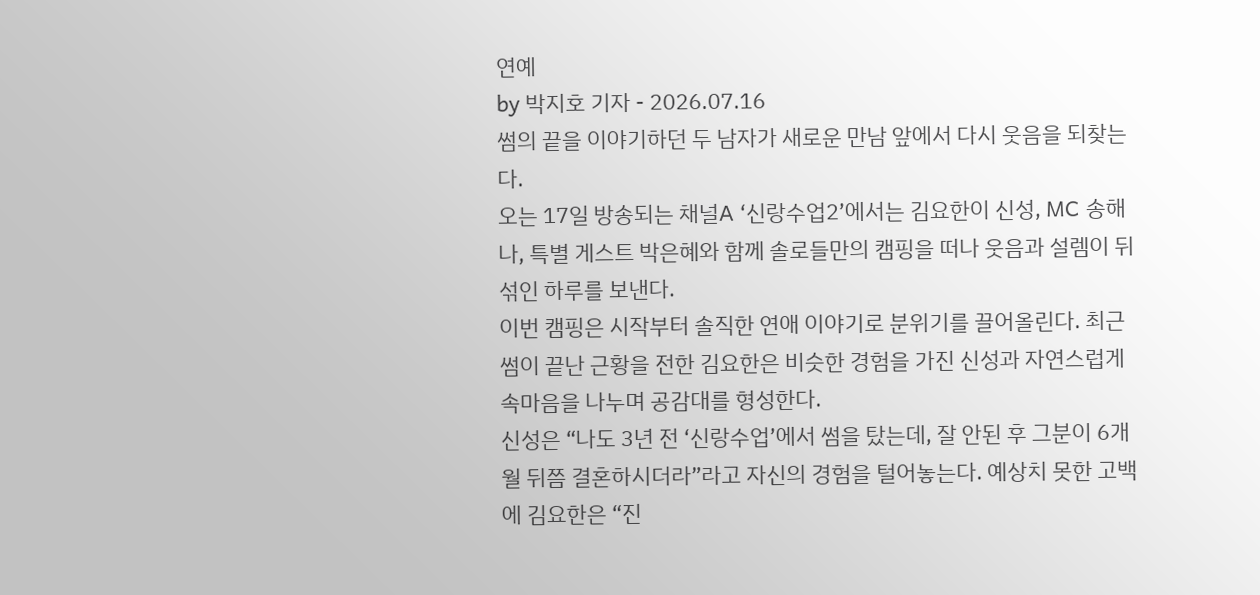연예
by 박지호 기자 - 2026.07.16
썸의 끝을 이야기하던 두 남자가 새로운 만남 앞에서 다시 웃음을 되찾는다.
오는 17일 방송되는 채널A ‘신랑수업2’에서는 김요한이 신성, MC 송해나, 특별 게스트 박은혜와 함께 솔로들만의 캠핑을 떠나 웃음과 설렘이 뒤섞인 하루를 보낸다.
이번 캠핑은 시작부터 솔직한 연애 이야기로 분위기를 끌어올린다. 최근 썸이 끝난 근황을 전한 김요한은 비슷한 경험을 가진 신성과 자연스럽게 속마음을 나누며 공감대를 형성한다.
신성은 “나도 3년 전 ‘신랑수업’에서 썸을 탔는데, 잘 안된 후 그분이 6개월 뒤쯤 결혼하시더라”라고 자신의 경험을 털어놓는다. 예상치 못한 고백에 김요한은 “진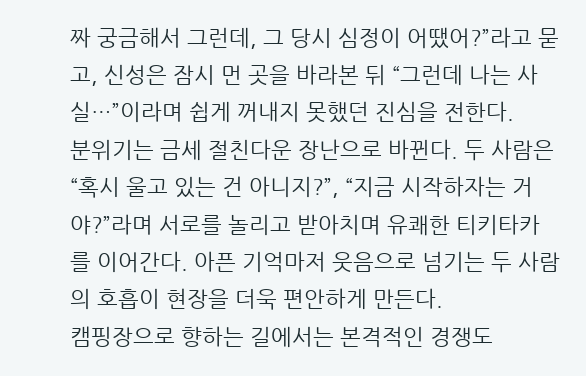짜 궁금해서 그런데, 그 당시 심정이 어땠어?”라고 묻고, 신성은 잠시 먼 곳을 바라본 뒤 “그런데 나는 사실…”이라며 쉽게 꺼내지 못했던 진심을 전한다.
분위기는 금세 절친다운 장난으로 바뀐다. 두 사람은 “혹시 울고 있는 건 아니지?”, “지금 시작하자는 거야?”라며 서로를 놀리고 받아치며 유쾌한 티키타카를 이어간다. 아픈 기억마저 웃음으로 넘기는 두 사람의 호흡이 현장을 더욱 편안하게 만든다.
캠핑장으로 향하는 길에서는 본격적인 경쟁도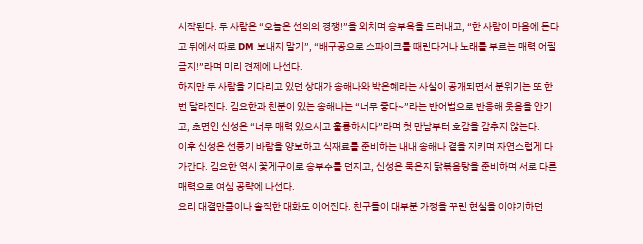시작된다. 두 사람은 “오늘은 선의의 경쟁!”을 외치며 승부욕을 드러내고, “한 사람이 마음에 든다고 뒤에서 따로 DM 보내지 말기”, “배구공으로 스파이크를 때린다거나 노래를 부르는 매력 어필 금지!”라며 미리 견제에 나선다.
하지만 두 사람을 기다리고 있던 상대가 송해나와 박은혜라는 사실이 공개되면서 분위기는 또 한 번 달라진다. 김요한과 친분이 있는 송해나는 “너무 좋다~”라는 반어법으로 반응해 웃음을 안기고, 초면인 신성은 “너무 매력 있으시고 훌륭하시다”라며 첫 만남부터 호감을 감추지 않는다.
이후 신성은 선풍기 바람을 양보하고 식재료를 준비하는 내내 송해나 곁을 지키며 자연스럽게 다가간다. 김요한 역시 꽃게구이로 승부수를 던지고, 신성은 묵은지 닭볶음탕을 준비하며 서로 다른 매력으로 여심 공략에 나선다.
요리 대결만큼이나 솔직한 대화도 이어진다. 친구들이 대부분 가정을 꾸린 현실을 이야기하던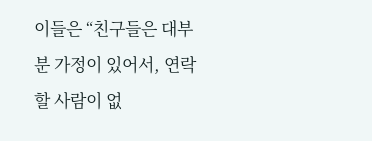이들은 “친구들은 대부분 가정이 있어서, 연락할 사람이 없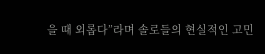을 때 외롭다”라며 솔로들의 현실적인 고민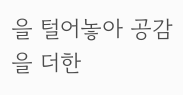을 털어놓아 공감을 더한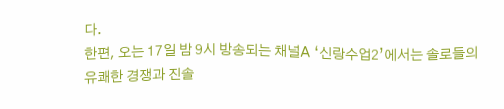다.
한편, 오는 17일 밤 9시 방송되는 채널A ‘신랑수업2’에서는 솔로들의 유쾌한 경쟁과 진솔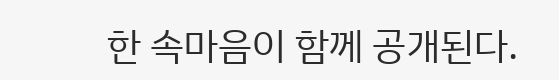한 속마음이 함께 공개된다.